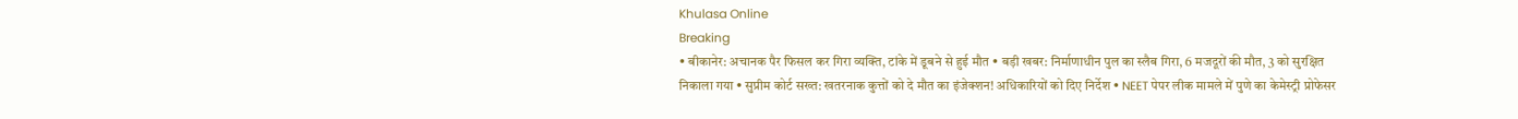Khulasa Online
Breaking
• बीकानेर: अचानक पैर फिसल कर गिरा व्यक्ति, टांके में डूबने से हुई मौत • बड़ी खबर: निर्माणाधीन पुल का स्लैब गिरा, 6 मजदूरों की मौत, 3 को सुरक्षित निकाला गया • सुप्रीम कोर्ट सख्त: खतरनाक कुत्तों को दे मौत का इंजेक्शन! अधिकारियों को दिए निर्देश • NEET पेपर लीक मामले में पुणे का केमेस्ट्री प्रोफेसर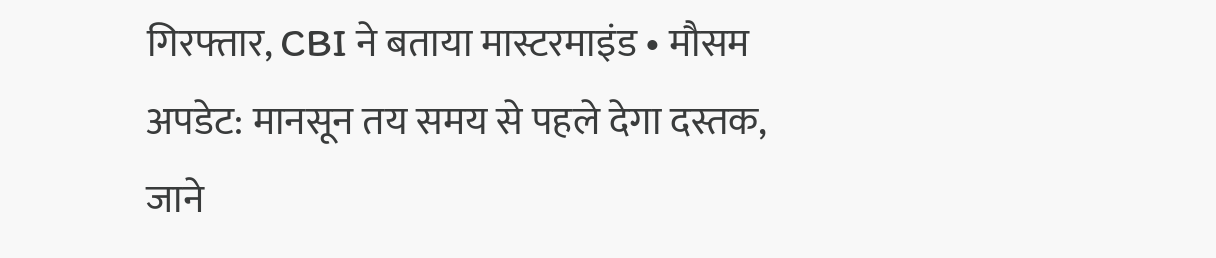गिरफ्तार, CBI ने बताया मास्टरमाइंड • मौसम अपडेट: मानसून तय समय से पहले देगा दस्तक, जाने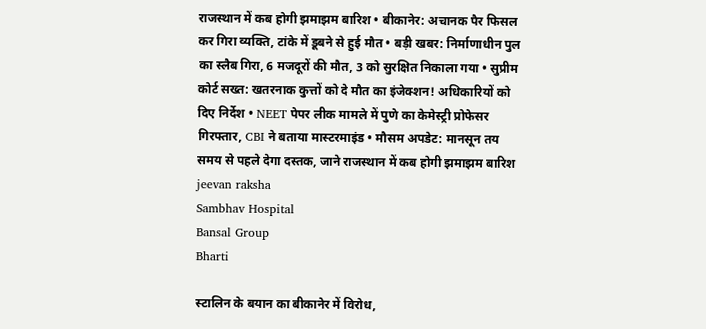राजस्थान में कब होगी झमाझम बारिश • बीकानेर: अचानक पैर फिसल कर गिरा व्यक्ति, टांके में डूबने से हुई मौत • बड़ी खबर: निर्माणाधीन पुल का स्लैब गिरा, 6 मजदूरों की मौत, 3 को सुरक्षित निकाला गया • सुप्रीम कोर्ट सख्त: खतरनाक कुत्तों को दे मौत का इंजेक्शन! अधिकारियों को दिए निर्देश • NEET पेपर लीक मामले में पुणे का केमेस्ट्री प्रोफेसर गिरफ्तार, CBI ने बताया मास्टरमाइंड • मौसम अपडेट: मानसून तय समय से पहले देगा दस्तक, जाने राजस्थान में कब होगी झमाझम बारिश
jeevan raksha
Sambhav Hospital
Bansal Group
Bharti

स्टालिन के बयान का बीकानेर में विरोध,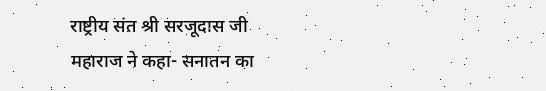राष्ट्रीय संत श्री सरजूदास जी महाराज ने कहा- सनातन का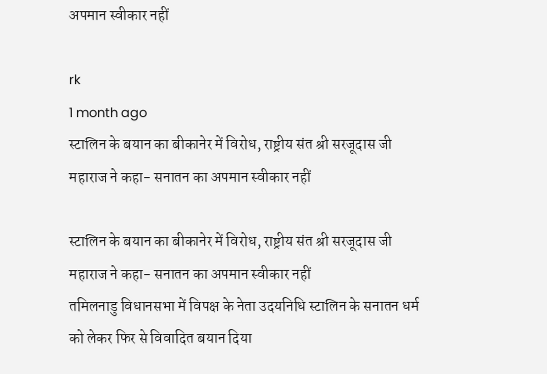अपमान स्वीकार नहीं

rk
1 month ago
स्टालिन के बयान का बीकानेर में विरोध, राष्ट्रीय संत श्री सरजूदास जी महाराज ने कहा- सनातन का अपमान स्वीकार नहीं

स्टालिन के बयान का बीकानेर में विरोध, राष्ट्रीय संत श्री सरजूदास जी महाराज ने कहा- सनातन का अपमान स्वीकार नहीं
तमिलनाडु विधानसभा में विपक्ष के नेता उदयनिधि स्टालिन के सनातन धर्म को लेकर फिर से विवादित बयान दिया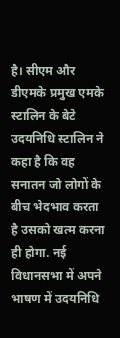है। सीएम और डीएमके प्रमुख एमके स्टालिन के बेटे उदयनिधि स्टालिन ने कहा है कि वह सनातन जो लोगों के बीच भेदभाव करता है उसको खत्म करना ही होगा. नई विधानसभा में अपने भाषण में उदयनिधि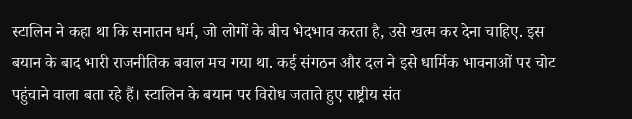स्टालिन ने कहा था कि सनातन धर्म, जो लोगों के बीच भेदभाव करता है, उसे खत्म कर देना चाहिए. इस बयान के बाद भारी राजनीतिक बवाल मच गया था. कई संगठन और दल ने इसे धार्मिक भावनाओं पर चोट पहुंचाने वाला बता रहे हैं। स्टालिन के बयान पर विरोध जताते हुए राष्ट्रीय संत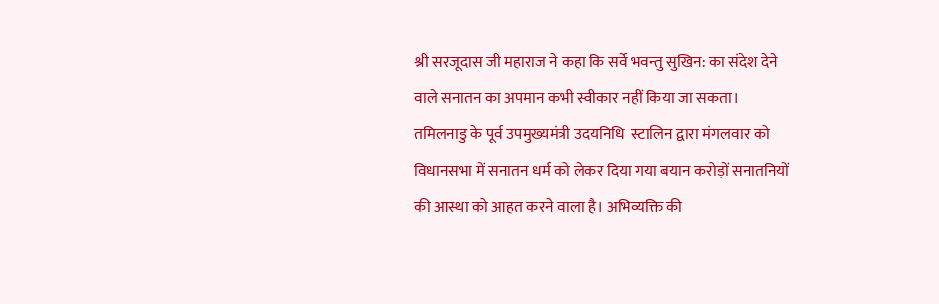श्री सरजूदास जी महाराज ने कहा कि सर्वे भवन्तु सुखिन: का संदेश देने वाले सनातन का अपमान कभी स्वीकार नहीं किया जा सकता। तमिलनाडु के पूर्व उपमुख्यमंत्री उदयनिधि  स्टालिन द्वारा मंगलवार को विधानसभा में सनातन धर्म को लेकर दिया गया बयान करोड़ों सनातनियों की आस्था को आहत करने वाला है। अभिव्यक्ति की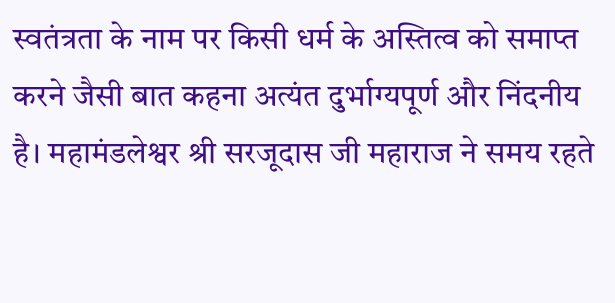स्वतंत्रता के नाम पर किसी धर्म के अस्तित्व को समाप्त करने जैसी बात कहना अत्यंत दुर्भाग्यपूर्ण और निंदनीय है। महामंडलेश्वर श्री सरजूदास जी महाराज ने समय रहते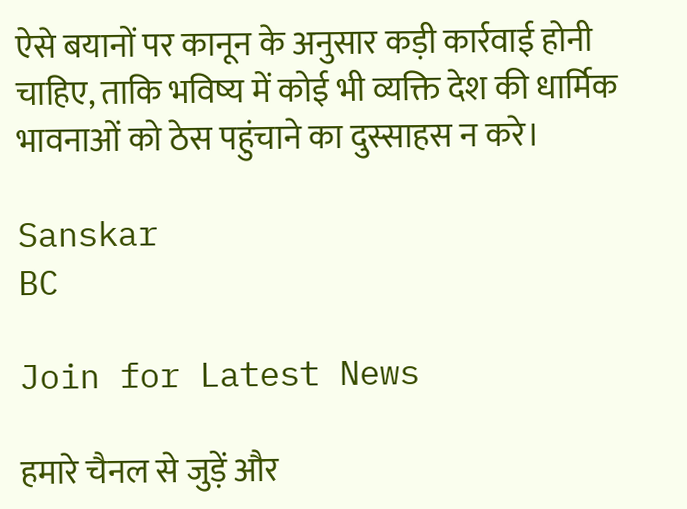ऐसे बयानों पर कानून के अनुसार कड़ी कार्रवाई होनी चाहिए, ताकि भविष्य में कोई भी व्यक्ति देश की धार्मिक भावनाओं को ठेस पहुंचाने का दुस्साहस न करे।

Sanskar
BC

Join for Latest News

हमारे चैनल से जुड़ें और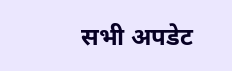सभी अपडेट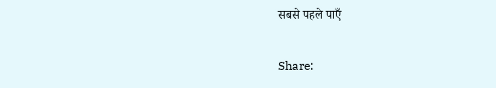सबसे पहले पाएँ

Share: